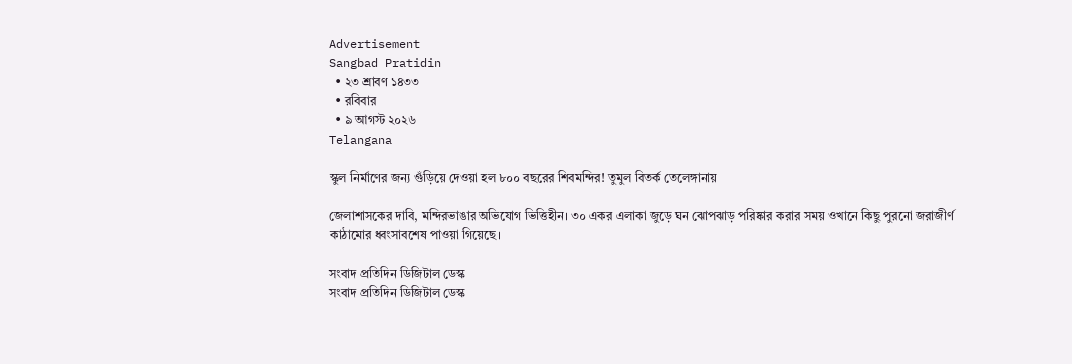Advertisement
Sangbad Pratidin
  • ২৩ শ্রাবণ ১৪৩৩
  • রবিবার
  • ৯ আগস্ট ২০২৬
Telangana

স্কুল নির্মাণের জন্য গুঁড়িয়ে দেওয়া হল ৮০০ বছরের শিবমন্দির! তুমুল বিতর্ক তেলেঙ্গানায়

জেলাশাসকের দাবি, মন্দিরভাঙার অভিযোগ ভিত্তিহীন। ৩০ একর এলাকা জুড়ে ঘন ঝোপঝাড় পরিষ্কার করার সময় ওখানে কিছু পুরনো জরাজীর্ণ কাঠামোর ধ্বংসাবশেষ পাওয়া গিয়েছে।

সংবাদ প্রতিদিন ডিজিটাল ডেস্ক
সংবাদ প্রতিদিন ডিজিটাল ডেস্ক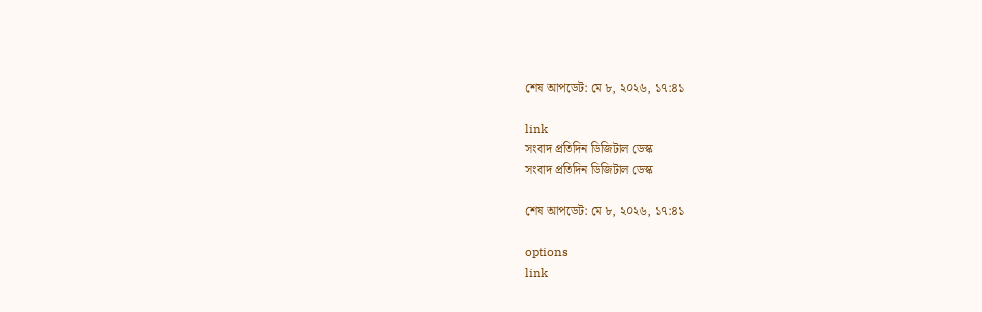শেষ আপডেট: মে ৮, ২০২৬, ১৭:৪১

link
সংবাদ প্রতিদিন ডিজিটাল ডেস্ক
সংবাদ প্রতিদিন ডিজিটাল ডেস্ক

শেষ আপডেট: মে ৮, ২০২৬, ১৭:৪১

options
link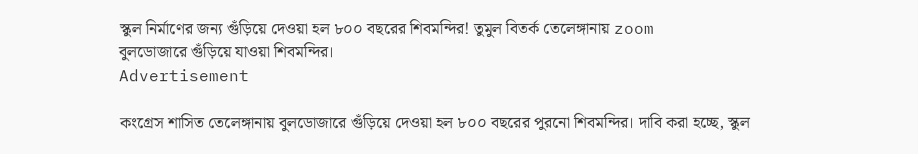স্কুল নির্মাণের জন্য গুঁড়িয়ে দেওয়া হল ৮০০ বছরের শিবমন্দির! তুমুল বিতর্ক তেলেঙ্গানায় zoom
বুলডোজারে গুঁড়িয়ে যাওয়া শিবমন্দির।
Advertisement

কংগ্রেস শাসিত তেলেঙ্গানায় বুলডোজারে গুঁড়িয়ে দেওয়া হল ৮০০ বছরের পুরনো শিবমন্দির। দাবি করা হচ্ছে, স্কুল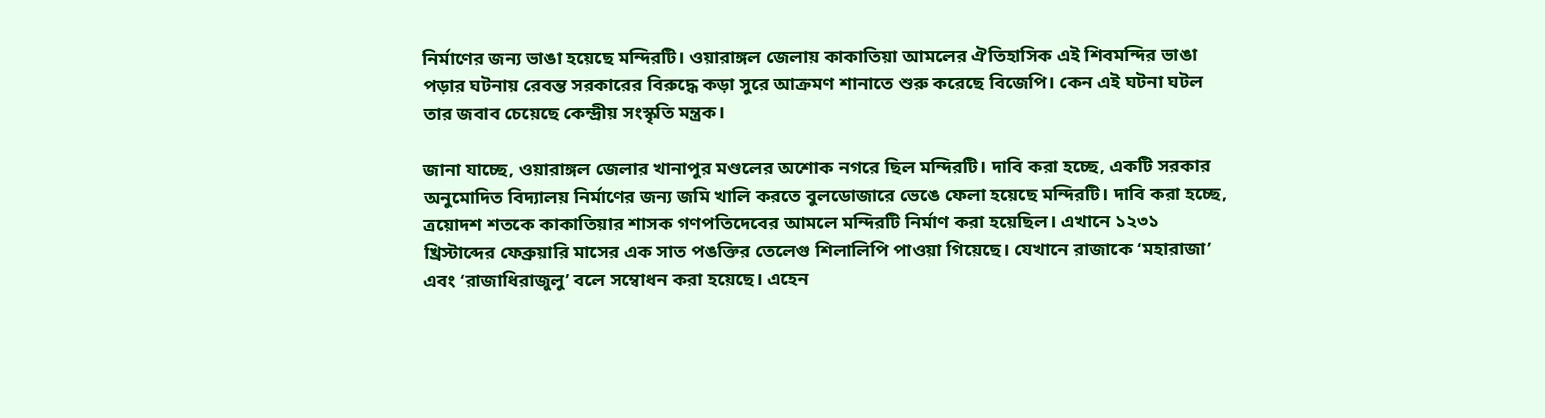নির্মাণের জন্য ভাঙা হয়েছে মন্দিরটি। ওয়ারাঙ্গল জেলায় কাকাতিয়া আমলের ঐতিহাসিক এই শিবমন্দির ভাঙা পড়ার ঘটনায় রেবন্ত সরকারের বিরুদ্ধে কড়া সুরে আক্রমণ শানাতে শুরু করেছে বিজেপি। কেন এই ঘটনা ঘটল তার জবাব চেয়েছে কেন্দ্রীয় সংস্কৃতি মন্ত্রক।

জানা যাচ্ছে, ওয়ারাঙ্গল জেলার খানাপুর মণ্ডলের অশোক নগরে ছিল মন্দিরটি। দাবি করা হচ্ছে, একটি সরকার অনুমোদিত বিদ্যালয় নির্মাণের জন্য জমি খালি করতে বুলডোজারে ভেঙে ফেলা হয়েছে মন্দিরটি। দাবি করা হচ্ছে, ত্রয়োদশ শতকে কাকাতিয়ার শাসক গণপতিদেবের আমলে মন্দিরটি নির্মাণ করা হয়েছিল। এখানে ১২৩১ খ্রিস্টাব্দের ফেব্রুয়ারি মাসের এক সাত পঙক্তির তেলেগু শিলালিপি পাওয়া গিয়েছে। যেখানে রাজাকে ‘মহারাজা’ এবং ‘রাজাধিরাজুলু’ বলে সম্বোধন করা হয়েছে। এহেন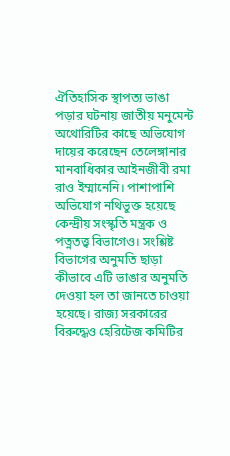ঐতিহাসিক স্থাপত্য ভাঙা পড়ার ঘটনায় জাতীয় মনুমেন্ট অথোরিটির কাছে অভিযোগ দায়ের করেছেন তেলেঙ্গানার মানবাধিকার আইনজীবী রমা রাও ইম্মানেনি। পাশাপাশি অভিযোগ নথিভুক্ত হয়েছে কেন্দ্রীয় সংস্কৃতি মন্ত্রক ও পত্নতত্ত্ব বিভাগেও। সংশ্লিষ্ট বিভাগের অনুমতি ছাড়া কীভাবে এটি ভাঙার অনুমতি দেওয়া হল তা জানতে চাওয়া হয়েছে। রাজ্য সরকারের বিরুদ্ধেও হেরিটেজ কমিটির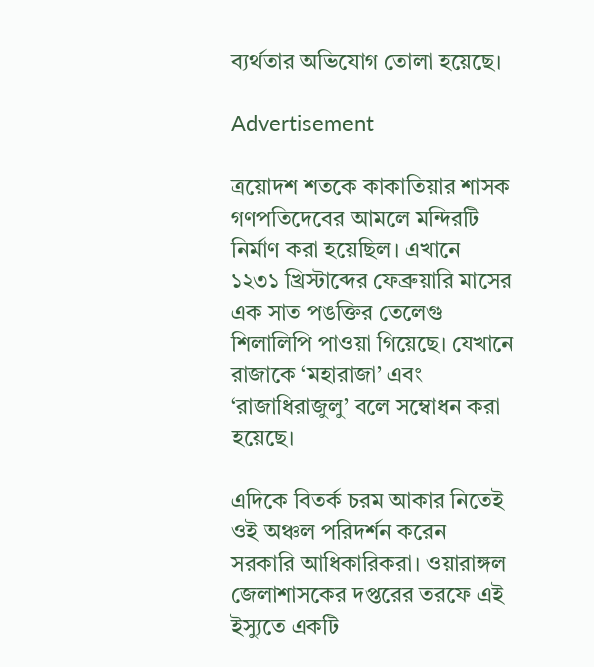ব্যর্থতার অভিযোগ তোলা হয়েছে।

Advertisement

ত্রয়োদশ শতকে কাকাতিয়ার শাসক গণপতিদেবের আমলে মন্দিরটি নির্মাণ করা হয়েছিল। এখানে ১২৩১ খ্রিস্টাব্দের ফেব্রুয়ারি মাসের এক সাত পঙক্তির তেলেগু শিলালিপি পাওয়া গিয়েছে। যেখানে রাজাকে ‘মহারাজা’ এবং ‘রাজাধিরাজুলু’ বলে সম্বোধন করা হয়েছে।

এদিকে বিতর্ক চরম আকার নিতেই ওই অঞ্চল পরিদর্শন করেন সরকারি আধিকারিকরা। ওয়ারাঙ্গল জেলাশাসকের দপ্তরের তরফে এই ইস্যুতে একটি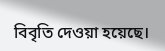বিবৃতি দেওয়া হয়েছে।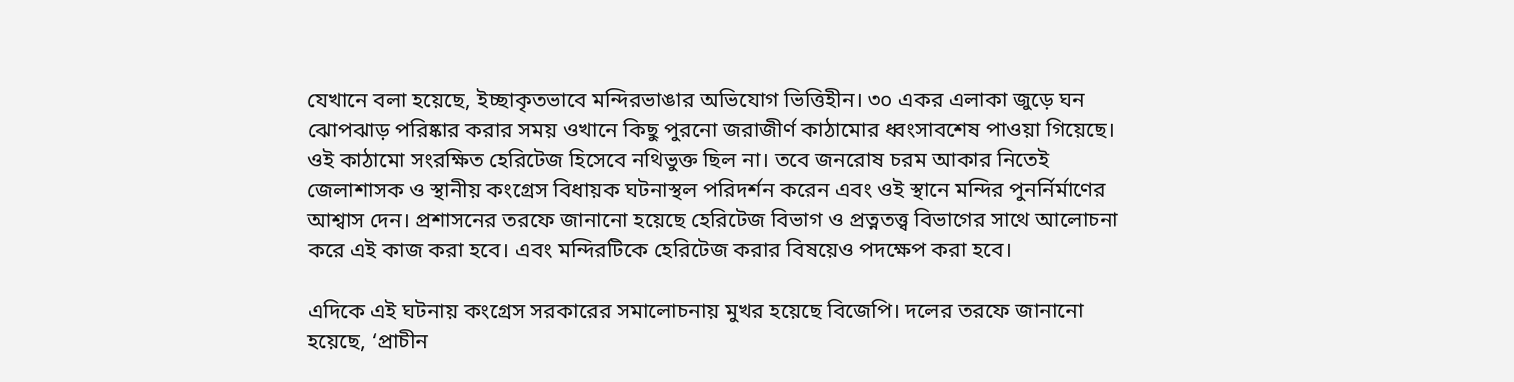যেখানে বলা হয়েছে, ইচ্ছাকৃতভাবে মন্দিরভাঙার অভিযোগ ভিত্তিহীন। ৩০ একর এলাকা জুড়ে ঘন ঝোপঝাড় পরিষ্কার করার সময় ওখানে কিছু পুরনো জরাজীর্ণ কাঠামোর ধ্বংসাবশেষ পাওয়া গিয়েছে। ওই কাঠামো সংরক্ষিত হেরিটেজ হিসেবে নথিভুক্ত ছিল না। তবে জনরোষ চরম আকার নিতেই জেলাশাসক ও স্থানীয় কংগ্রেস বিধায়ক ঘটনাস্থল পরিদর্শন করেন এবং ওই স্থানে মন্দির পুনর্নির্মাণের আশ্বাস দেন। প্রশাসনের তরফে জানানো হয়েছে হেরিটেজ বিভাগ ও প্রত্নতত্ত্ব বিভাগের সাথে আলোচনা করে এই কাজ করা হবে। এবং মন্দিরটিকে হেরিটেজ করার বিষয়েও পদক্ষেপ করা হবে।

এদিকে এই ঘটনায় কংগ্রেস সরকারের সমালোচনায় মুখর হয়েছে বিজেপি। দলের তরফে জানানো হয়েছে, ‘প্রাচীন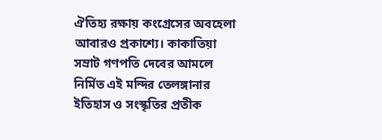ঐতিহ্য রক্ষায় কংগ্রেসের অবহেলা আবারও প্রকাশ্যে। কাকাতিয়া সম্রাট গণপতি দেবের আমলে নির্মিত এই মন্দির তেলঙ্গানার ইতিহাস ও সংস্কৃতির প্রতীক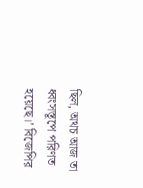ছিল, অথচ আজ তা ধ্বংসস্তূপে পরিণত হয়েছে।’ বিজেপির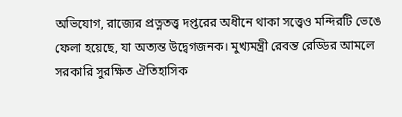অভিযোগ, রাজ্যের প্রত্নতত্ত্ব দপ্তরের অধীনে থাকা সত্ত্বেও মন্দিরটি ভেঙে ফেলা হয়েছে, যা অত্যন্ত উদ্বেগজনক। মুখ্যমন্ত্রী রেবন্ত রেড্ডির আমলে সরকারি সুরক্ষিত ঐতিহাসিক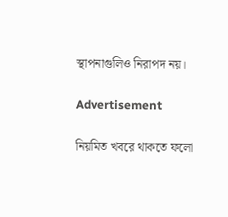স্থাপনাগুলিও নিরাপদ নয়।

Advertisement

নিয়মিত খবরে থাকতে ফলো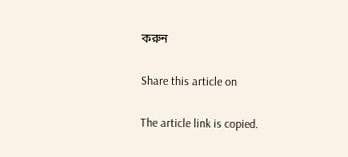করুন

Share this article on

The article link is copied.